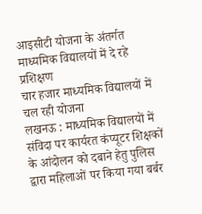आइसीटी योजना के अंतर्गत माध्यमिक विद्यालयों में दे रहे प्रशिक्षण
चार हजार माध्यमिक विद्यालयों में चल रही योजना
लखनऊ : माध्यमिक विद्यालयों में संविदा पर कार्यरत कंप्यूटर शिक्षकों के आंदोलन को दबाने हेतु पुलिस द्वारा महिलाओं पर किया गया बर्बर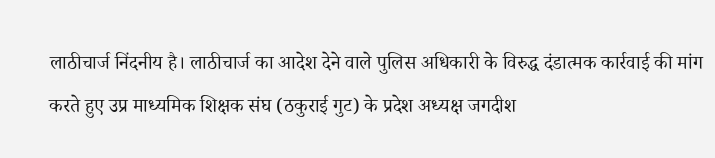लाठीचार्ज निंदनीय है। लाठीचार्ज का आदेश देने वाले पुलिस अधिकारी के विरुद्ध दंडात्मक कार्रवाई की मांग करते हुए उप्र माध्यमिक शिक्षक संघ (ठकुराई गुट) के प्रदेश अध्यक्ष जगदीश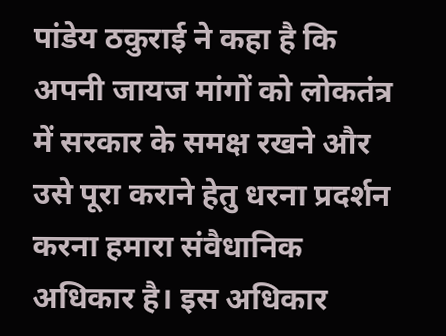पांडेय ठकुराई ने कहा है कि अपनी जायज मांगों को लोकतंत्र में सरकार के समक्ष रखने और उसे पूरा कराने हेतु धरना प्रदर्शन करना हमारा संवैधानिक अधिकार है। इस अधिकार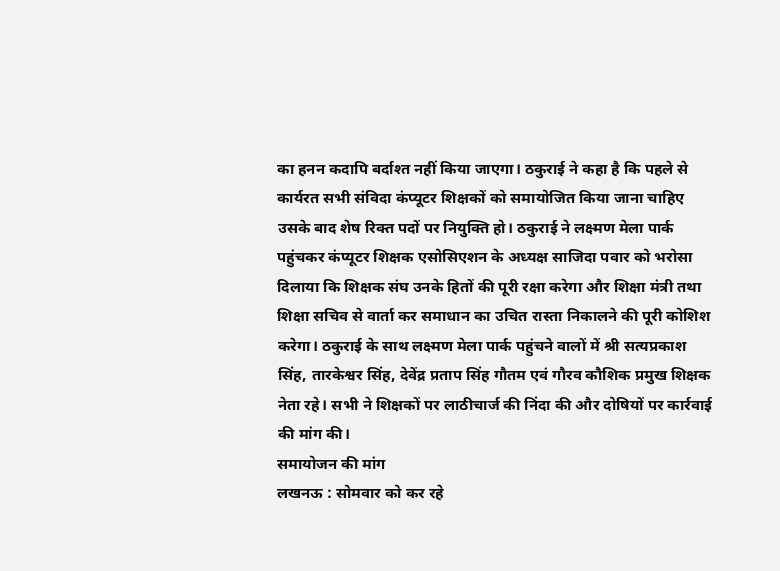का हनन कदापि बर्दाश्त नहीं किया जाएगा। ठकुराई ने कहा है कि पहले से कार्यरत सभी संविदा कंप्यूटर शिक्षकों को समायोजित किया जाना चाहिए उसके बाद शेष रिक्त पदों पर नियुक्ति हो। ठकुराई ने लक्ष्मण मेला पार्क पहुंचकर कंप्यूटर शिक्षक एसोसिएशन के अध्यक्ष साजिदा पवार को भरोसा दिलाया कि शिक्षक संघ उनके हितों की पूरी रक्षा करेगा और शिक्षा मंत्री तथा शिक्षा सचिव से वार्ता कर समाधान का उचित रास्ता निकालने की पूरी कोशिश करेगा। ठकुराई के साथ लक्ष्मण मेला पार्क पहुंचने वालों में श्री सत्यप्रकाश सिंह, तारकेश्वर सिंह, देवेंद्र प्रताप सिंह गौतम एवं गौरव कौशिक प्रमुख शिक्षक नेता रहे। सभी ने शिक्षकों पर लाठीचार्ज की निंदा की और दोषियों पर कार्रवाई की मांग की।
समायोजन की मांग
लखनऊ : सोमवार को कर रहे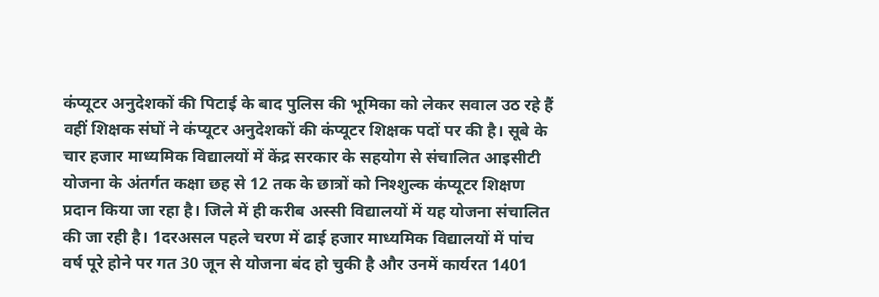कंप्यूटर अनुदेशकों की पिटाई के बाद पुलिस की भूमिका को लेकर सवाल उठ रहे हैं वहीं शिक्षक संघों ने कंप्यूटर अनुदेशकों की कंप्यूटर शिक्षक पदों पर की है। सूबे के चार हजार माध्यमिक विद्यालयों में केंद्र सरकार के सहयोग से संचालित आइसीटी योजना के अंतर्गत कक्षा छह से 12 तक के छात्रों को निश्शुल्क कंप्यूटर शिक्षण प्रदान किया जा रहा है। जिले में ही करीब अस्सी विद्यालयों में यह योजना संचालित की जा रही है। 1दरअसल पहले चरण में ढाई हजार माध्यमिक विद्यालयों में पांच वर्ष पूरे होने पर गत 30 जून से योजना बंद हो चुकी है और उनमें कार्यरत 1401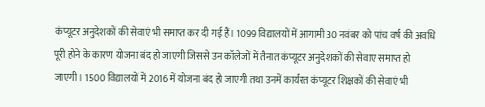कंप्यूटर अनुदेशकों की सेवाएं भी समाप्त कर दी गई हैं। 1099 विद्यालयों में आगामी 30 नवंबर को पांच वर्ष की अवधि पूरी होने के कारण योजना बंद हो जाएगी जिससे उन कॉलेजों में तैनात कंप्यूटर अनुदेशकों की सेवाए समाप्त हो जाएगी। 1500 विद्यालयों में 2016 में योजना बंद हो जाएगी तथा उनमें कार्यरत कंप्यूटर शिक्षकों की सेवाएं भी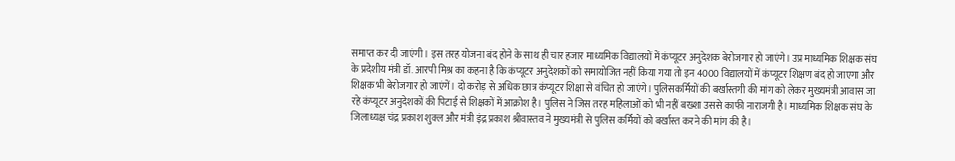समाप्त कर दी जाएंगी। इस तरह योजना बंद होने के साथ ही चार हजार माध्यमिक विद्यालयों में कंप्यूटर अनुदेशक बेरोजगार हो जाएंगे। उप्र माध्यमिक शिक्षक संघ के प्रदेशीय मंत्री डॉ. आरपी मिश्र का कहना है कि कंप्यूटर अनुदेशकों को समायोजित नहीं किया गया तो इन 4000 विद्यालयों में कंप्यूटर शिक्षण बंद हो जाएगा और शिक्षक भी बेरोजगार हो जाएंगें। दो करोड़ से अधिक छात्र कंप्यूटर शिक्षा से वंचित हो जाएंगे। पुलिसकर्मियों की बर्खास्तगी की मांग को लेकर मुख्यमंत्री आवास जा रहे कंप्यूटर अनुदेशकों की पिटाई से शिक्षकों में आक्रोश है। पुलिस ने जिस तरह महिलाओं को भी नहीं बख्शा उससे काफी नाराजगी है। माध्यमिक शिक्षक संघ के जिलाध्यक्ष चंद्र प्रकाश शुक्ल और मंत्री इंद्र प्रकाश श्रीवास्तव ने मुख्यमंत्री से पुलिस कर्मियों को बर्खास्त करने की मांग की है।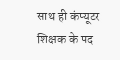साथ ही कंप्यूटर शिक्षक के पद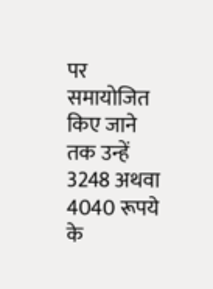पर समायोजित किए जाने तक उन्हें 3248 अथवा 4040 रूपये के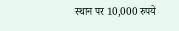स्थान पर 10,000 रुपये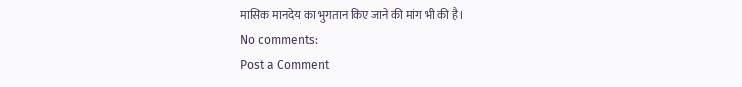मासिक मानदेय का भुगतान किए जाने की मांग भी की है।
No comments:
Post a Comment